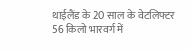थाईलैंड के 20 साल के वेटलिफ्टर 56 किलो भारवर्ग में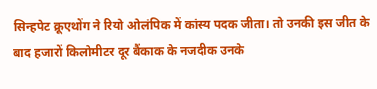सिन्हपेट क्रूएथोंग ने रियो ओलंपिक में कांस्य पदक जीता। तो उनकी इस जीत के बाद हजारों किलोमीटर दूर बैंकाक के नजदीक उनके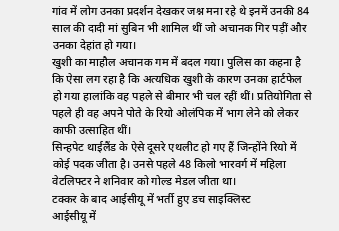गांव में लोग उनका प्रदर्शन देखकर जश्न मना रहे थे इनमें उनकी 84 साल की दादी मां सुबिन भी शामिल थीं जो अचानक गिर पड़ीं और उनका देहांत हो गया।
खुशी का माहौल अचानक गम में बदल गया। पुलिस का कहना है कि ऐसा लग रहा है कि अत्यधिक खुशी के कारण उनका हार्टफेल हो गया हालांकि वह पहले से बीमार भी चल रहीं थीं। प्रतियोगिता से पहले ही वह अपने पोते के रियो ओलंपिक में भाग लेने को लेकर काफी उत्साहित थीं।
सिन्हपेट थाईलैंड के ऐसे दूसरे एथलीट हो गए हैं जिन्होंने रियो में कोई पदक जीता है। उनसे पहले 48 किलो भारवर्ग में महिला वेटलिफ्टर ने शनिवार को गोल्ड मेडल जीता था।
टक्कर के बाद आईसीयू में भर्ती हुए डच साइक्लिस्ट
आईसीयू में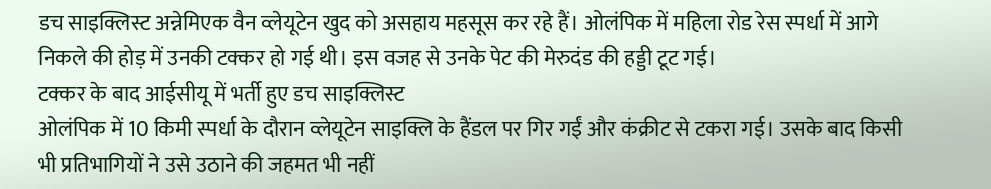डच साइक्लिस्ट अन्नेमिएक वैन व्लेयूटेन खुद को असहाय महसूस कर रहे हैं। ओलंपिक में महिला रोड रेस स्पर्धा में आगे निकले की होड़ में उनकी टक्कर हो गई थी। इस वजह से उनके पेट की मेरुदंड की हड्डी टूट गई।
टक्कर के बाद आईसीयू में भर्ती हुए डच साइक्लिस्ट
ओलंपिक में 10 किमी स्पर्धा के दौरान व्लेयूटेन साइक्लि के हैंडल पर गिर गईं और कंक्रीट से टकरा गई। उसके बाद किसी भी प्रतिभागियों ने उसे उठाने की जहमत भी नहीं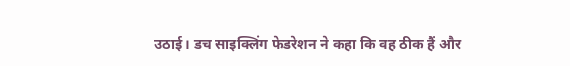उठाई। डच साइक्लिंग फेडरेशन ने कहा कि वह ठीक हैं और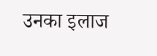उनका इलाज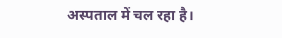अस्पताल में चल रहा है।